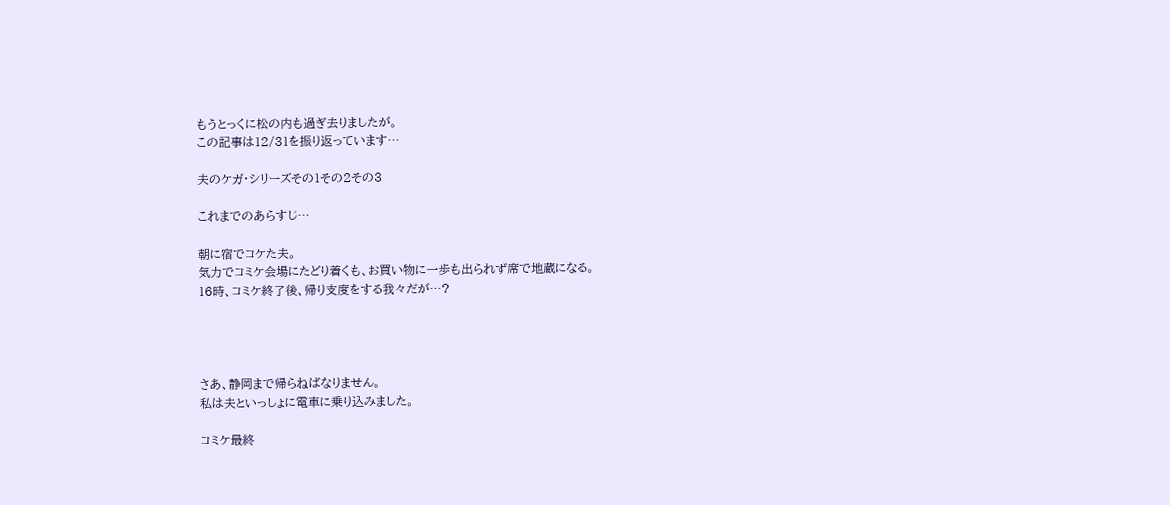もうとっくに松の内も過ぎ去りましたが。
この記事は12/31を振り返っています…

夫のケガ・シリーズその1その2その3

これまでのあらすじ…

朝に宿でコケた夫。
気力でコミケ会場にたどり着くも、お買い物に一歩も出られず席で地蔵になる。
16時、コミケ終了後、帰り支度をする我々だが…?




さあ、静岡まで帰らねばなりません。
私は夫といっしょに電車に乗り込みました。

コミケ最終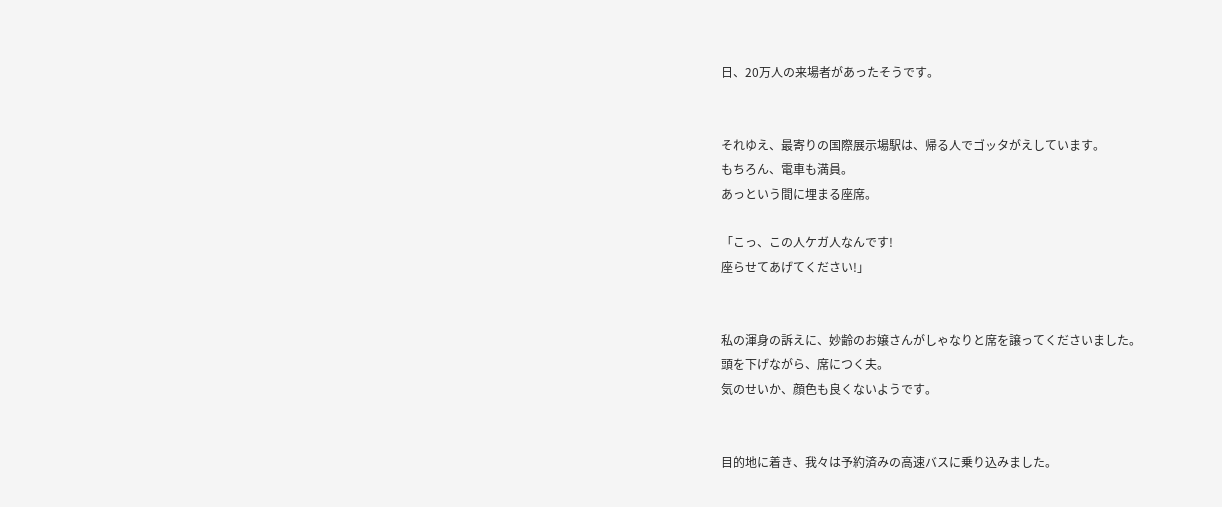日、20万人の来場者があったそうです。


それゆえ、最寄りの国際展示場駅は、帰る人でゴッタがえしています。
もちろん、電車も満員。
あっという間に埋まる座席。

「こっ、この人ケガ人なんです!
座らせてあげてください!」


私の渾身の訴えに、妙齢のお嬢さんがしゃなりと席を譲ってくださいました。
頭を下げながら、席につく夫。
気のせいか、顔色も良くないようです。


目的地に着き、我々は予約済みの高速バスに乗り込みました。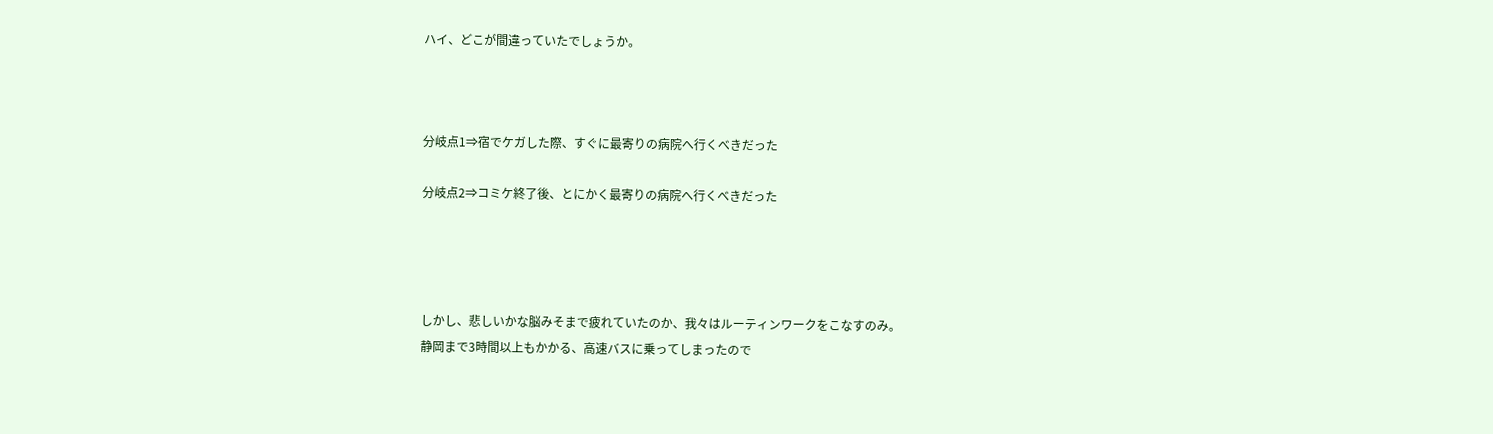ハイ、どこが間違っていたでしょうか。



分岐点1⇒宿でケガした際、すぐに最寄りの病院へ行くべきだった

分岐点2⇒コミケ終了後、とにかく最寄りの病院へ行くべきだった




しかし、悲しいかな脳みそまで疲れていたのか、我々はルーティンワークをこなすのみ。
静岡まで3時間以上もかかる、高速バスに乗ってしまったので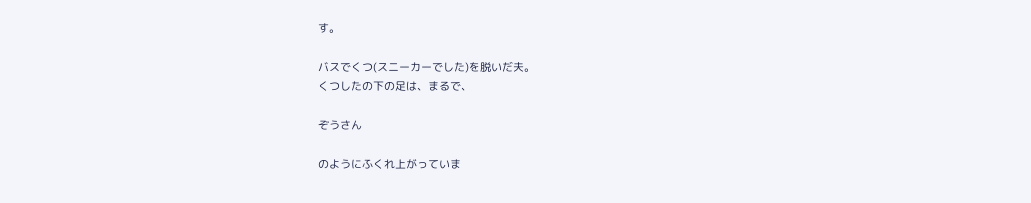す。

バスでくつ(スニーカーでした)を脱いだ夫。
くつしたの下の足は、まるで、

ぞうさん

のようにふくれ上がっていま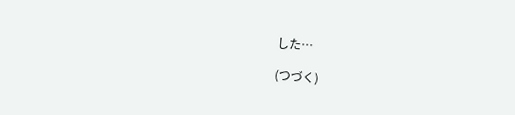した…

(つづく)